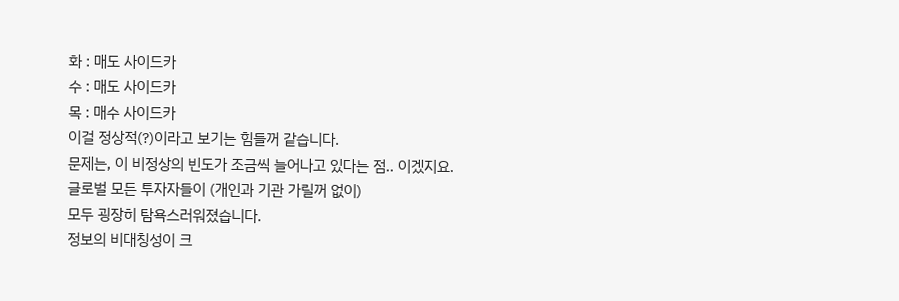화 : 매도 사이드카
수 : 매도 사이드카
목 : 매수 사이드카
이걸 정상적(?)이라고 보기는 힘들꺼 같습니다.
문제는, 이 비정상의 빈도가 조금씩 늘어나고 있다는 점.. 이겠지요.
글로벌 모든 투자자들이 (개인과 기관 가릴꺼 없이)
모두 굉장히 탐욕스러워졌습니다.
정보의 비대칭성이 크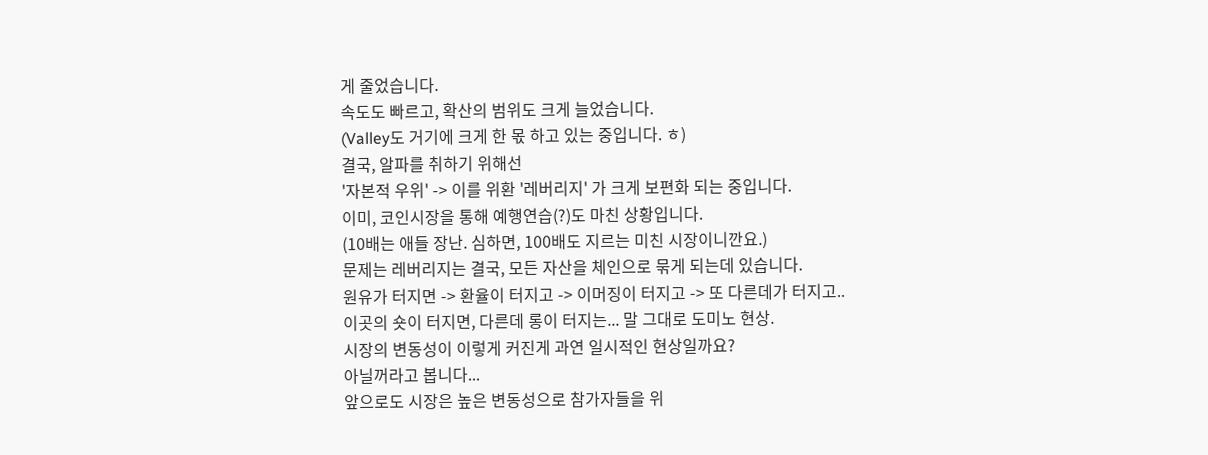게 줄었습니다.
속도도 빠르고, 확산의 범위도 크게 늘었습니다.
(Valley도 거기에 크게 한 몫 하고 있는 중입니다. ㅎ)
결국, 알파를 취하기 위해선
'자본적 우위' -> 이를 위환 '레버리지' 가 크게 보편화 되는 중입니다.
이미, 코인시장을 통해 예행연습(?)도 마친 상황입니다.
(10배는 애들 장난. 심하면, 100배도 지르는 미친 시장이니깐요.)
문제는 레버리지는 결국, 모든 자산을 체인으로 묶게 되는데 있습니다.
원유가 터지면 -> 환율이 터지고 -> 이머징이 터지고 -> 또 다른데가 터지고..
이곳의 숏이 터지면, 다른데 롱이 터지는... 말 그대로 도미노 현상.
시장의 변동성이 이렇게 커진게 과연 일시적인 현상일까요?
아닐꺼라고 봅니다...
앞으로도 시장은 높은 변동성으로 참가자들을 위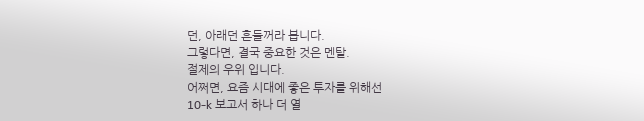던, 아래던 흔들꺼라 봅니다.
그렇다면, 결국 중요한 것은 멘탈.
절제의 우위 입니다.
어쩌면, 요즘 시대에 좋은 투자를 위해선
10-k 보고서 하나 더 열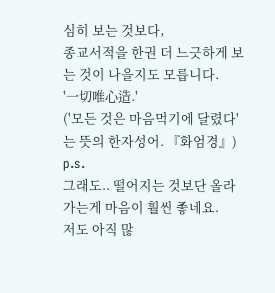심히 보는 것보다,
종교서적을 한권 더 느긋하게 보는 것이 나을지도 모릅니다.
'一切唯心造.'
('모든 것은 마음먹기에 달렸다'는 뜻의 한자성어. 『화엄경』)
p.s.
그래도.. 떨어지는 것보단 올라가는게 마음이 훨씬 좋네요.
저도 아직 많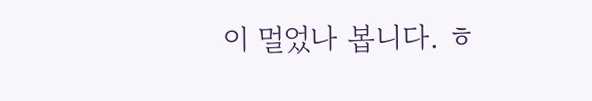이 멀었나 봅니다. ㅎ